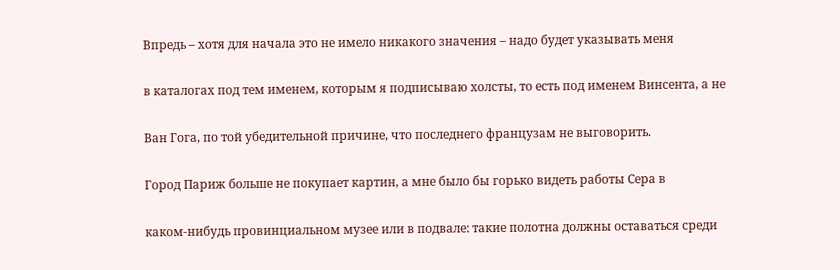Впредь – хотя для начала это не имело никакого значения – надо будет указывать меня

в каталогах под тем именем, которым я подписываю холсты, то есть под именем Винсента, а не

Ван Гога, по той убедительной причине, что последнего французам не выговорить.

Город Париж больше не покупает картин, а мне было бы горько видеть работы Сера в

каком-нибудь провинциальном музее или в подвале: такие полотна должны оставаться среди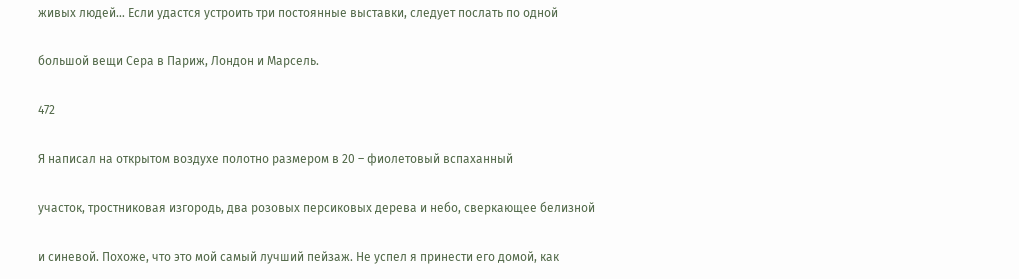живых людей… Если удастся устроить три постоянные выставки, следует послать по одной

большой вещи Сера в Париж, Лондон и Марсель.

472

Я написал на открытом воздухе полотно размером в 20 – фиолетовый вспаханный

участок, тростниковая изгородь, два розовых персиковых дерева и небо, сверкающее белизной

и синевой. Похоже, что это мой самый лучший пейзаж. Не успел я принести его домой, как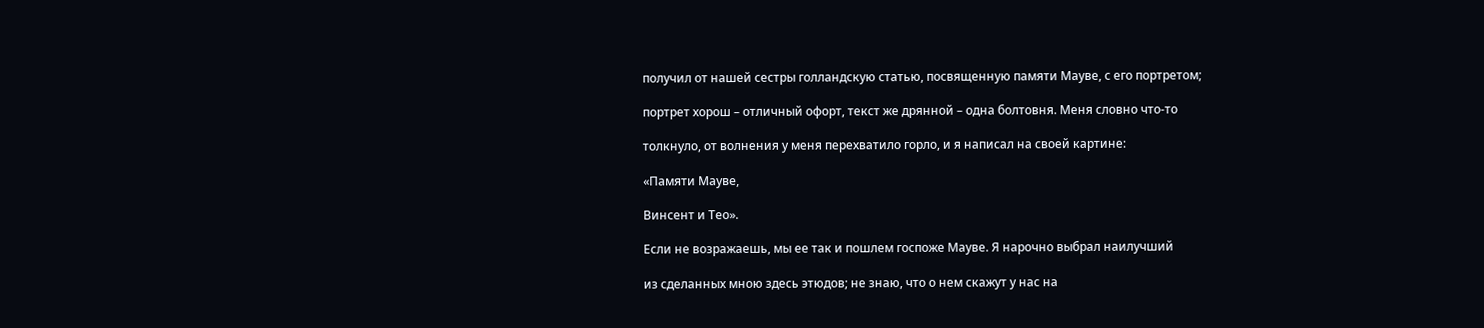получил от нашей сестры голландскую статью, посвященную памяти Мауве, с его портретом;

портрет хорош – отличный офорт, текст же дрянной – одна болтовня. Меня словно что-то

толкнуло, от волнения у меня перехватило горло, и я написал на своей картине:

«Памяти Мауве,

Винсент и Тео».

Если не возражаешь, мы ее так и пошлем госпоже Мауве. Я нарочно выбрал наилучший

из сделанных мною здесь этюдов; не знаю, что о нем скажут у нас на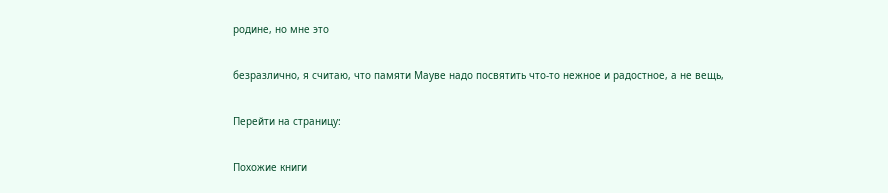родине, но мне это

безразлично, я считаю, что памяти Мауве надо посвятить что-то нежное и радостное, а не вещь,

Перейти на страницу:

Похожие книги